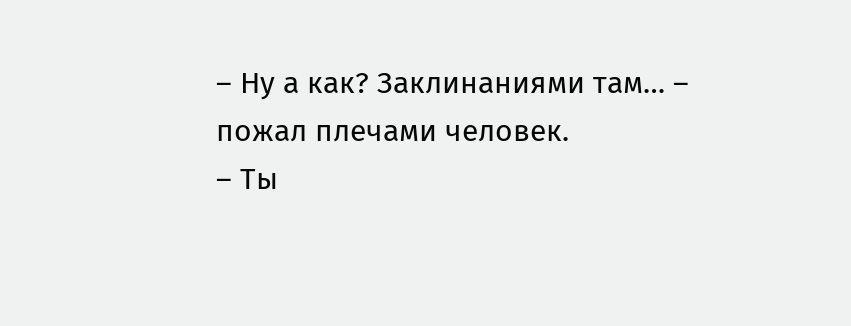– Ну а как? Заклинаниями там… – пожал плечами человек.
– Ты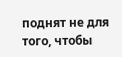поднят не для того, чтобы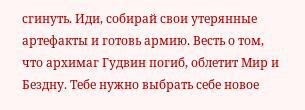сгинуть. Иди, собирай свои утерянные артефакты и готовь армию. Весть о том, что архимаг Гудвин погиб, облетит Мир и Бездну. Тебе нужно выбрать себе новое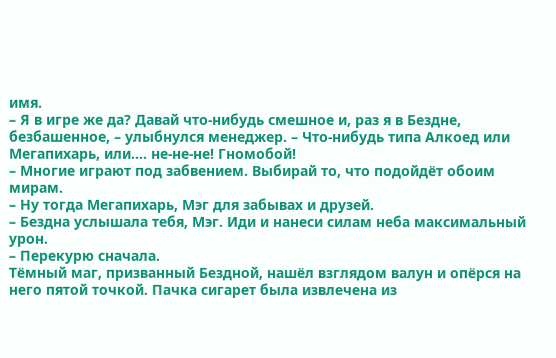имя.
– Я в игре же да? Давай что-нибудь смешное и, раз я в Бездне, безбашенное, – улыбнулся менеджер. – Что-нибудь типа Алкоед или Мегапихарь, или…. не-не-не! Гномобой!
– Многие играют под забвением. Выбирай то, что подойдёт обоим мирам.
– Ну тогда Мегапихарь, Мэг для забывах и друзей.
– Бездна услышала тебя, Мэг. Иди и нанеси силам неба максимальный урон.
– Перекурю сначала.
Тёмный маг, призванный Бездной, нашёл взглядом валун и опёрся на него пятой точкой. Пачка сигарет была извлечена из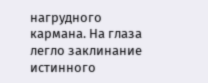нагрудного кармана. На глаза легло заклинание истинного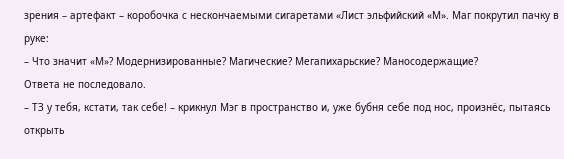зрения – артефакт – коробочка с нескончаемыми сигаретами «Лист эльфийский «М». Маг покрутил пачку в руке:
– Что значит «М»? Модернизированные? Магические? Мегапихарьские? Маносодержащие?
Ответа не последовало.
– ТЗ у тебя, кстати, так себе! – крикнул Мэг в пространство и, уже бубня себе под нос, произнёс, пытаясь открыть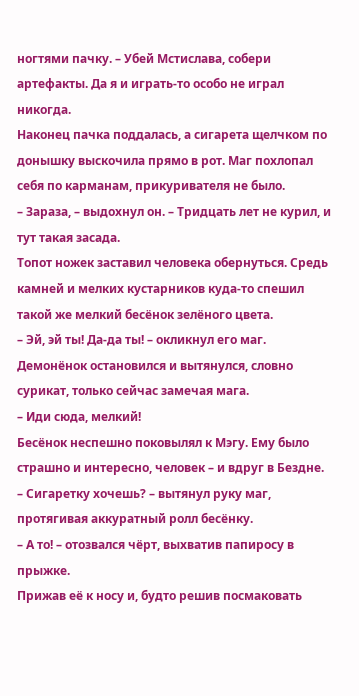ногтями пачку. – Убей Мстислава, собери артефакты. Да я и играть-то особо не играл никогда.
Наконец пачка поддалась, а сигарета щелчком по донышку выскочила прямо в рот. Маг похлопал себя по карманам, прикуривателя не было.
– Зараза, – выдохнул он. – Тридцать лет не курил, и тут такая засада.
Топот ножек заставил человека обернуться. Средь камней и мелких кустарников куда-то спешил такой же мелкий бесёнок зелёного цвета.
– Эй, эй ты! Да-да ты! – окликнул его маг.
Демонёнок остановился и вытянулся, словно сурикат, только сейчас замечая мага.
– Иди сюда, мелкий!
Бесёнок неспешно поковылял к Мэгу. Ему было страшно и интересно, человек – и вдруг в Бездне.
– Сигаретку хочешь? – вытянул руку маг, протягивая аккуратный ролл бесёнку.
– А то! – отозвался чёрт, выхватив папиросу в прыжке.
Прижав её к носу и, будто решив посмаковать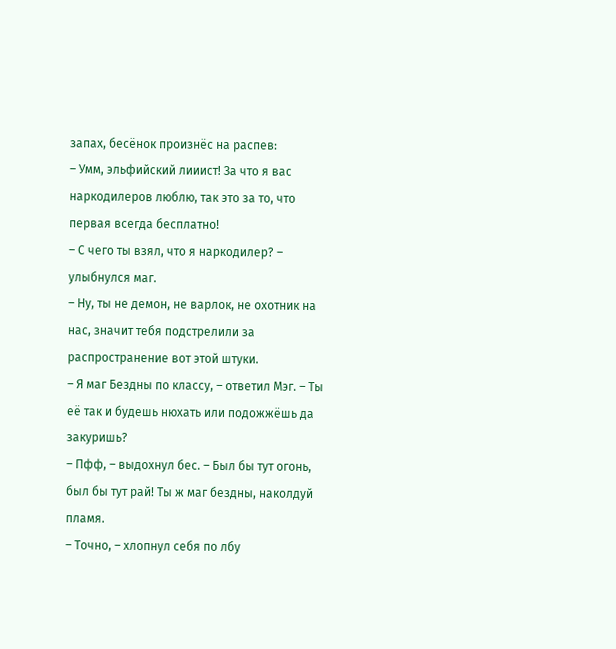запах, бесёнок произнёс на распев:
– Умм, эльфийский лииист! За что я вас наркодилеров люблю, так это за то, что первая всегда бесплатно!
– С чего ты взял, что я наркодилер? – улыбнулся маг.
– Ну, ты не демон, не варлок, не охотник на нас, значит тебя подстрелили за распространение вот этой штуки.
– Я маг Бездны по классу, – ответил Мэг. – Ты её так и будешь нюхать или подожжёшь да закуришь?
– Пфф, – выдохнул бес. – Был бы тут огонь, был бы тут рай! Ты ж маг бездны, наколдуй пламя.
– Точно, – хлопнул себя по лбу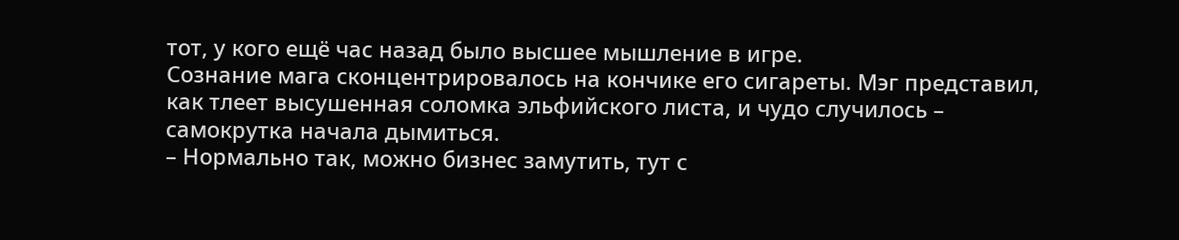тот, у кого ещё час назад было высшее мышление в игре.
Сознание мага сконцентрировалось на кончике его сигареты. Мэг представил, как тлеет высушенная соломка эльфийского листа, и чудо случилось – самокрутка начала дымиться.
– Нормально так, можно бизнес замутить, тут с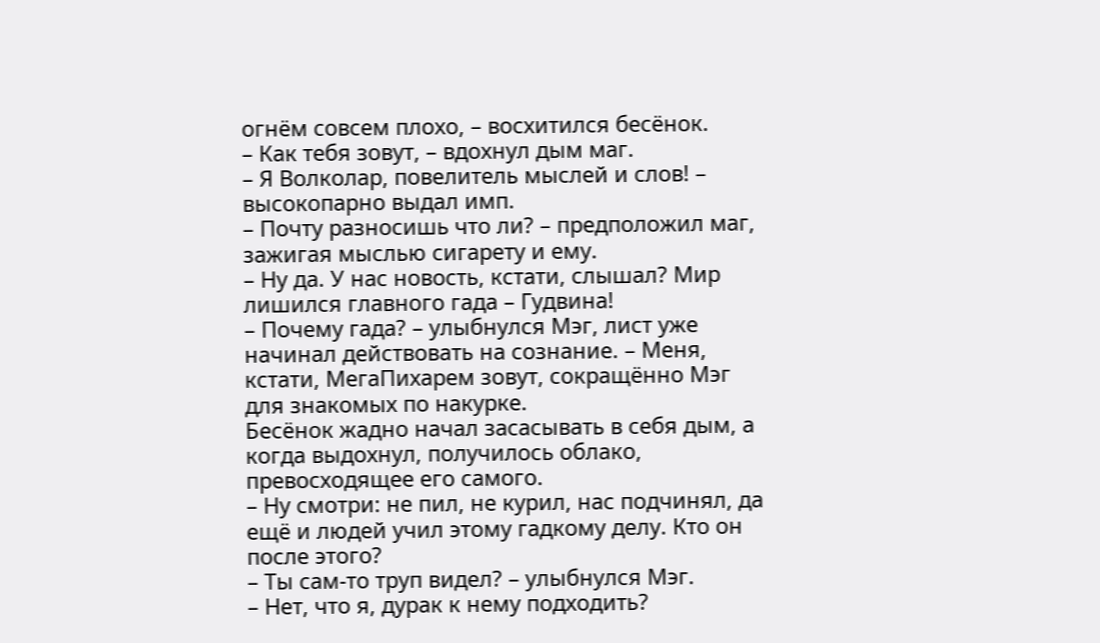огнём совсем плохо, – восхитился бесёнок.
– Как тебя зовут, – вдохнул дым маг.
– Я Волколар, повелитель мыслей и слов! – высокопарно выдал имп.
– Почту разносишь что ли? – предположил маг, зажигая мыслью сигарету и ему.
– Ну да. У нас новость, кстати, слышал? Мир лишился главного гада – Гудвина!
– Почему гада? – улыбнулся Мэг, лист уже начинал действовать на сознание. – Меня, кстати, МегаПихарем зовут, сокращённо Мэг для знакомых по накурке.
Бесёнок жадно начал засасывать в себя дым, а когда выдохнул, получилось облако, превосходящее его самого.
– Ну смотри: не пил, не курил, нас подчинял, да ещё и людей учил этому гадкому делу. Кто он после этого?
– Ты сам-то труп видел? – улыбнулся Мэг.
– Нет, что я, дурак к нему подходить?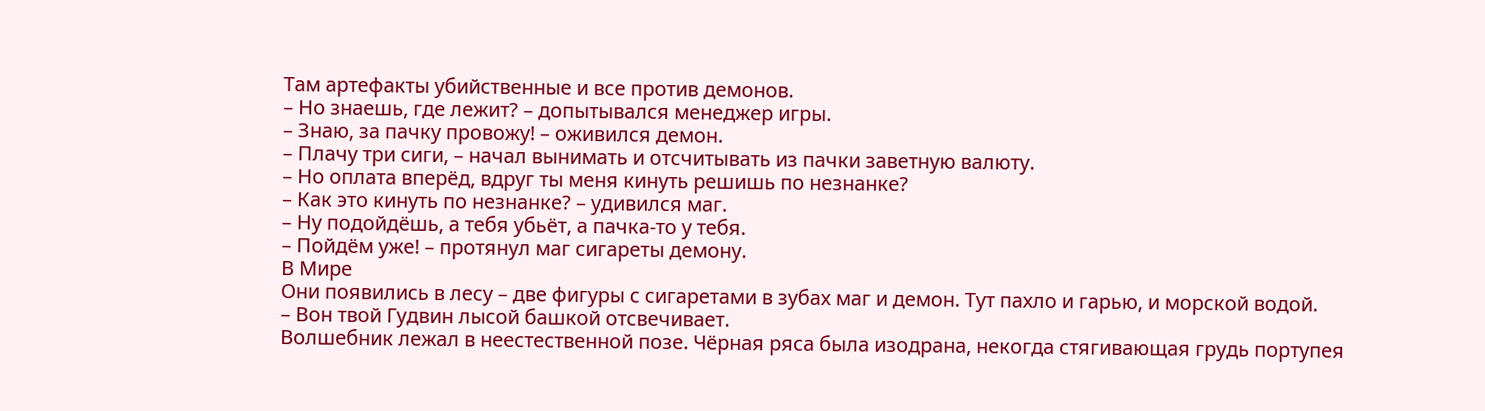Там артефакты убийственные и все против демонов.
– Но знаешь, где лежит? – допытывался менеджер игры.
– Знаю, за пачку провожу! – оживился демон.
– Плачу три сиги, – начал вынимать и отсчитывать из пачки заветную валюту.
– Но оплата вперёд, вдруг ты меня кинуть решишь по незнанке?
– Как это кинуть по незнанке? – удивился маг.
– Ну подойдёшь, а тебя убьёт, а пачка-то у тебя.
– Пойдём уже! – протянул маг сигареты демону.
В Мире
Они появились в лесу – две фигуры с сигаретами в зубах маг и демон. Тут пахло и гарью, и морской водой.
– Вон твой Гудвин лысой башкой отсвечивает.
Волшебник лежал в неестественной позе. Чёрная ряса была изодрана, некогда стягивающая грудь портупея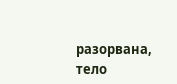разорвана, тело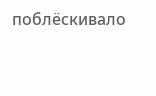поблёскивало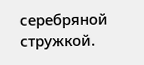серебряной стружкой.